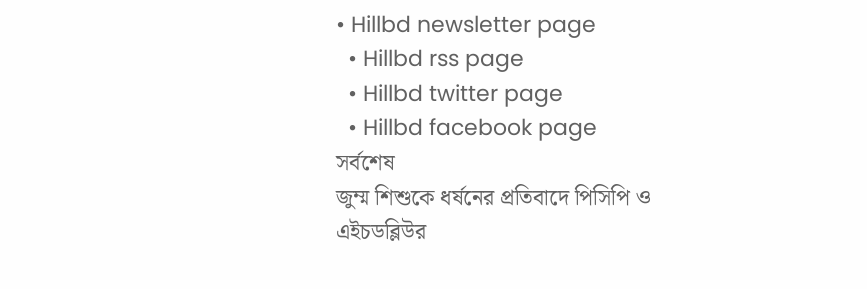• Hillbd newsletter page
  • Hillbd rss page
  • Hillbd twitter page
  • Hillbd facebook page
সর্বশেষ
জুম্ম শিশুকে ধর্ষনের প্রতিবাদে পিসিপি ও এইচডব্লিউর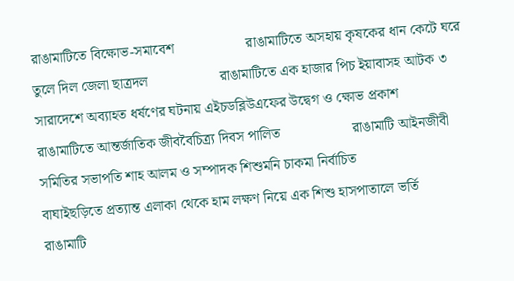রাঙামাটিতে বিক্ষোভ-সমাবেশ                    রাঙামাটিতে অসহায় কৃষকের ধান কেটে ঘরে তুলে দিল জেলা ছাত্রদল                    রাঙামাটিতে এক হাজার পিচ ইয়াবাসহ আটক ৩                    সারাদেশে অব্যাহত ধর্ষণের ঘটনায় এইচডব্লিউএফের উদ্বেগ ও ক্ষোভ প্রকাশ                    রাঙামাটিতে আন্তর্জাতিক জীববৈচিত্র্য দিবস পালিত                    রাঙামাটি আইনজীবী সমিতির সভাপতি শাহ আলম ও সম্পাদক শিশুমনি চাকমা নির্বাচিত                    বাঘাইছড়িতে প্রত্যান্ত এলাকা থেকে হাম লক্ষণ নিয়ে এক শিশু হাসপাতালে ভর্তি                    রাঙামাটি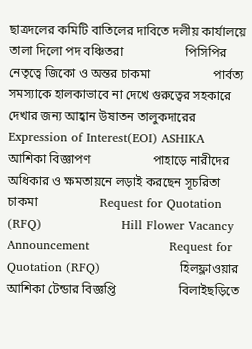ছাত্রদলের কমিটি বাতিলের দাবিতে দলীয় কার্যালয়ে তালা দিলো পদ বঞ্চিতরা                    পিসিপির নেতৃত্বে জিকো ও অন্তর চাকমা                    পার্বত্য সমস্যাকে হালকাভাবে না দেখে গুরুত্বের সহকারে দেখার জন্য আহ্বান উষাতন তালুকদারের                    Expression of Interest(EOI) ASHIKA                    আশিকা বিজ্ঞাপণ                    পাহাড়ে নারীদের অধিকার ও ক্ষমতায়নে লড়াই করছেন সূচরিতা চাকমা                    Request for Quotation (RFQ)                    Hill Flower Vacancy Announcement                    Request for Quotation (RFQ)                    হিলফ্লাওয়ার                    আশিকা টেন্ডার বিজ্ঞপ্তি                    বিলাইছড়িতে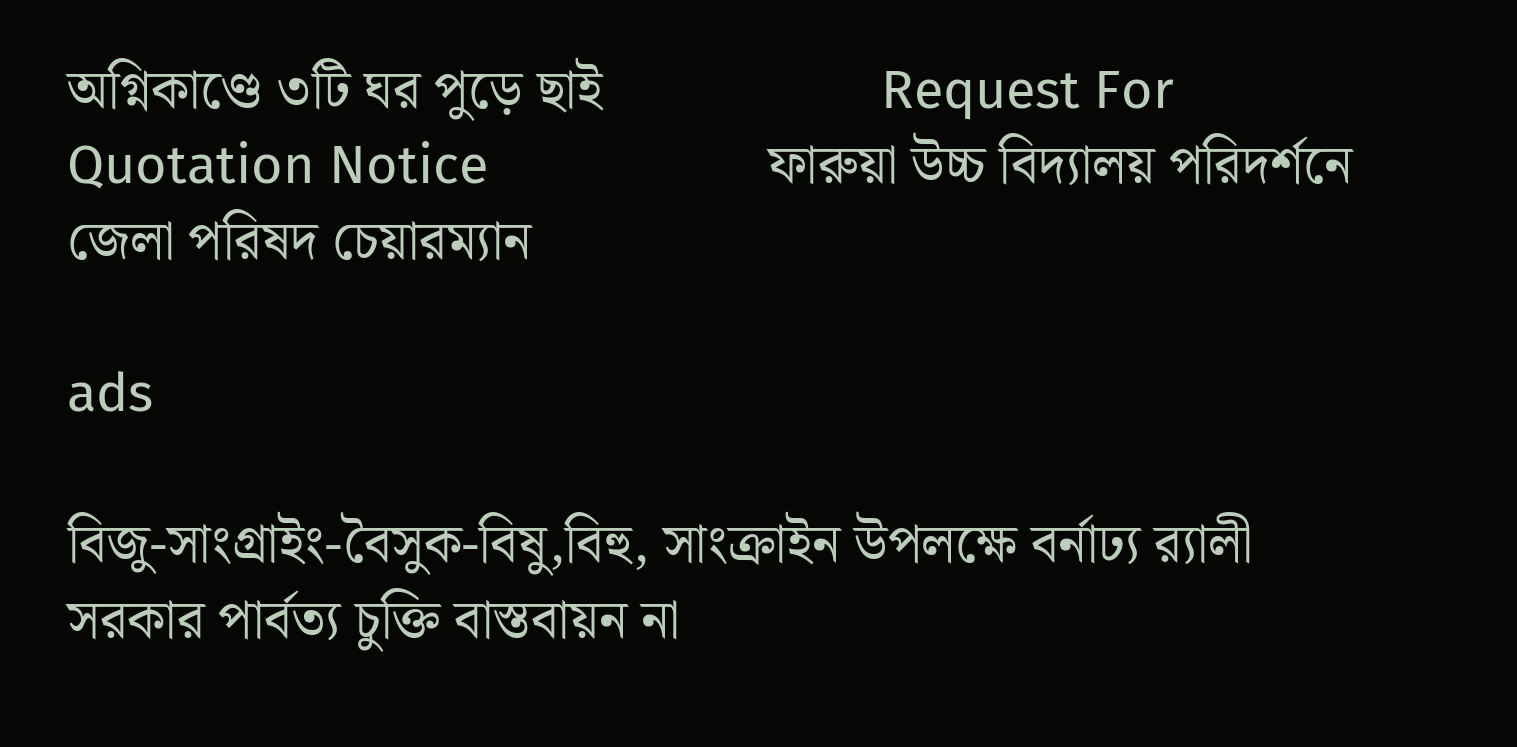অগ্নিকাণ্ডে ৩টি ঘর পুড়ে ছাই                    Request For Quotation Notice                    ফারুয়া উচ্চ বিদ্যালয় পরিদর্শনে জেলা পরিষদ চেয়ারম্যান

ads

বিজু-সাংগ্রাইং-বৈসুক-বিষু,বিহু, সাংক্রাইন উপলক্ষে বর্নাঢ্য র‌্যালী
সরকার পার্বত্য চুক্তি বাস্তবায়ন না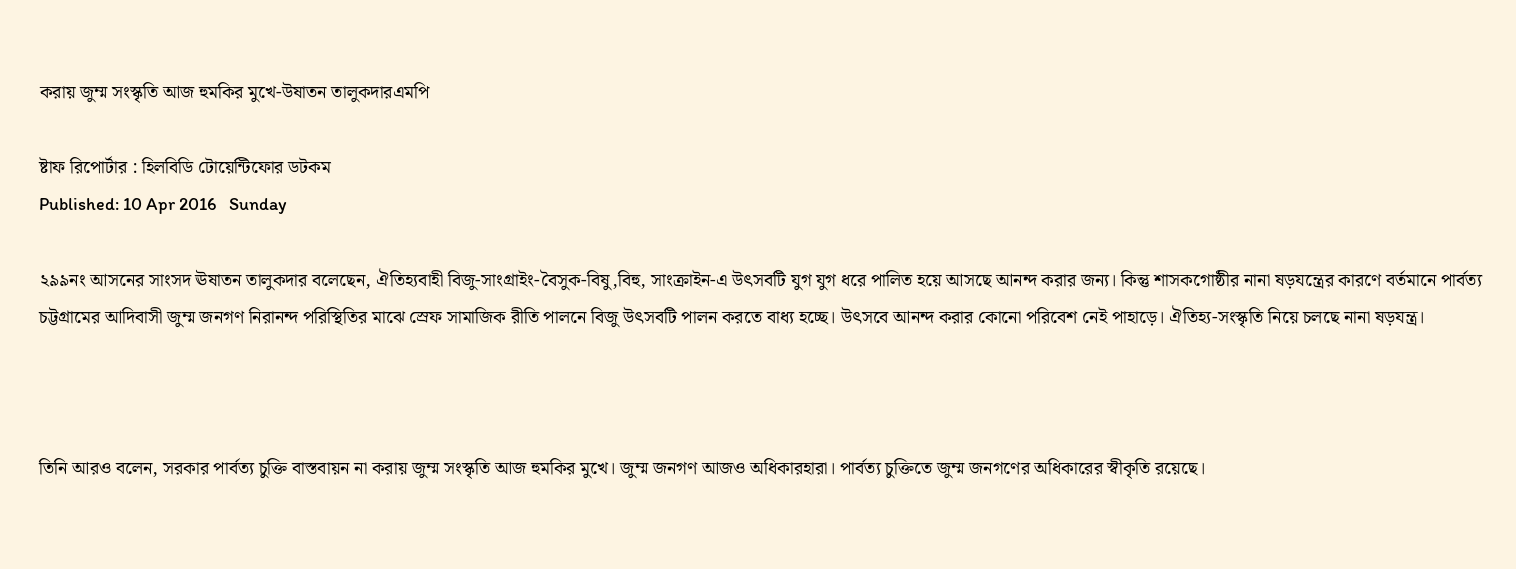করায় জুম্ম সংস্কৃতি আজ হুমকির মুখে-উষাতন তালুকদারএমপি

ষ্টাফ রিপোর্টার : হিলবিডি টোয়েন্টিফোর ডটকম
Published: 10 Apr 2016   Sunday

২৯৯নং আসনের সাংসদ ঊষাতন তালুকদার বলেছেন, ঐতিহ্যবাহী বিজু-সাংগ্রাইং-বৈসুক-বিষু,বিহু, সাংক্রাইন-এ উৎসবটি যুগ যুগ ধরে পালিত হয়ে আসছে আনন্দ করার জন্য। কিন্তু শাসকগোষ্ঠীর নানা ষড়যন্ত্রের কারণে বর্তমানে পার্বত্য চট্টগ্রামের আদিবাসী জুম্ম জনগণ নিরানন্দ পরিস্থিতির মাঝে স্রেফ সামাজিক রীতি পালনে বিজু উৎসবটি পালন করতে বাধ্য হচ্ছে। উৎসবে আনন্দ করার কোনো পরিবেশ নেই পাহাড়ে। ঐতিহ্য-সংস্কৃতি নিয়ে চলছে নানা ষড়যন্ত্র।



তিনি আরও বলেন, সরকার পার্বত্য চুক্তি বাস্তবায়ন না করায় জুম্ম সংস্কৃতি আজ হুমকির মুখে। জুম্ম জনগণ আজও অধিকারহারা। পার্বত্য চুক্তিতে জুম্ম জনগণের অধিকারের স্বীকৃতি রয়েছে।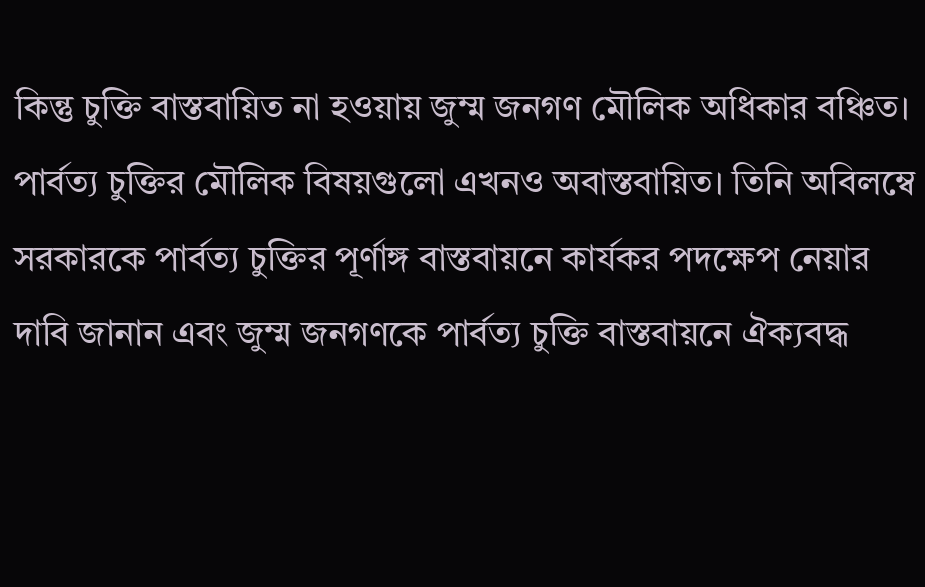কিন্তু চুক্তি বাস্তবায়িত না হওয়ায় জুম্ম জনগণ মৌলিক অধিকার বঞ্চিত। পার্বত্য চুক্তির মৌলিক বিষয়গুলো এখনও অবাস্তবায়িত। তিনি অবিলম্বে সরকারকে পার্বত্য চুক্তির পূর্ণাঙ্গ বাস্তবায়নে কার্যকর পদক্ষেপ নেয়ার দাবি জানান এবং জুম্ম জনগণকে পার্বত্য চুক্তি বাস্তবায়নে ঐক্যবদ্ধ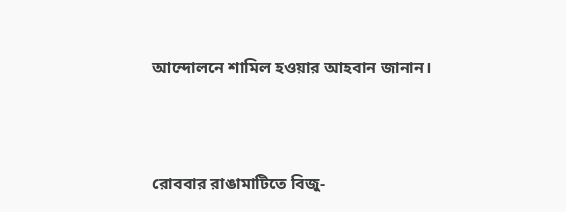আন্দোলনে শামিল হওয়ার আহবান জানান।



রোববার রাঙামাটিতে বিজু-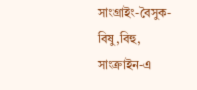সাংগ্রাইং-বৈসুক-বিষু,বিহু, সাংক্রাইন-এ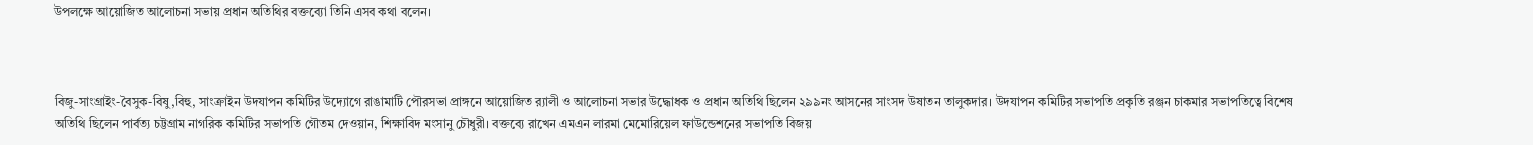উপলক্ষে আয়োজিত আলোচনা সভায় প্রধান অতিথির বক্তব্যো তিনি এসব কথা বলেন।



বিজু-সাংগ্রাইং-বৈসুক-বিষু,বিহু, সাংক্রাইন উদযাপন কমিটির উদ্যোগে রাঙামাটি পৌরসভা প্রাঙ্গনে আয়োজিত র‌্যালী ও আলোচনা সভার উদ্ধোধক ও প্রধান অতিথি ছিলেন ২৯৯নং আসনের সাংসদ উষাতন তালুকদার। উদযাপন কমিটির সভাপতি প্রকৃতি রঞ্জন চাকমার সভাপতিত্বে বিশেষ অতিথি ছিলেন পার্বত্য চট্টগ্রাম নাগরিক কমিটির সভাপতি গৌতম দেওয়ান, শিক্ষাবিদ মংসানু চৌধুরী। বক্তব্যে রাখেন এমএন লারমা মেমোরিয়েল ফাউন্ডেশনের সভাপতি বিজয়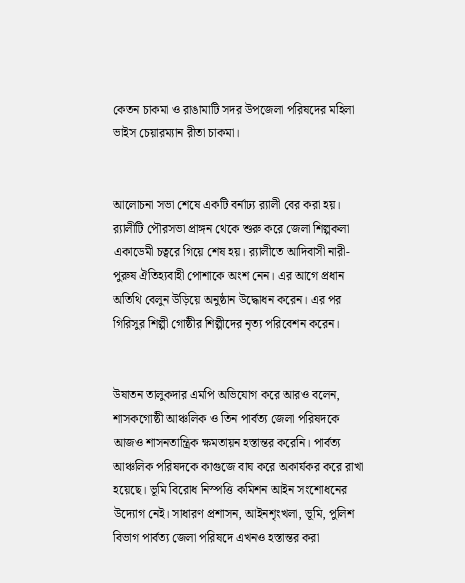কেতন চাকমা ও রাঙামাটি সদর উপজেলা পরিষদের মহিলা ভাইস চেয়ারম্যান রীতা চাকমা।


আলোচনা সভা শেষে একটি বর্নাঢ্য র‌্যালী বের করা হয়। র‌্যালীটি পৌরসভা প্রাঙ্গন থেকে শুরু করে জেলা শিল্পকলা একাডেমী চত্বরে গিয়ে শেষ হয়। র‌্যালীতে আদিবাসী নারী-পুরুষ ঐতিহ্যবাহী পোশাকে অংশ নেন। এর আগে প্রধান অতিথি বেলুন উড়িয়ে অনুষ্ঠান উদ্ধোধন করেন। এর পর গিরিসুর শিল্পী গোষ্ঠীর শিল্পীদের নৃত্য পরিবেশন করেন।


উষাতন তালুকদার এমপি অভিযোগ করে আরও বলেন, শাসকগোষ্ঠী আঞ্চলিক ও তিন পার্বত্য জেলা পরিষদকে আজও শাসনতান্ত্রিক ক্ষমতায়ন হস্তান্তর করেনি। পার্বত্য আঞ্চলিক পরিষদকে কাগুজে বাঘ করে অকার্যকর করে রাখা হয়েছে। ভূমি বিরোধ নিস্পত্তি কমিশন আইন সংশোধনের উদ্যোগ নেই। সাধারণ প্রশাসন, আইনশৃংখলা, ভূমি, পুলিশ বিভাগ পার্বত্য জেলা পরিষদে এখনও হস্তান্তর করা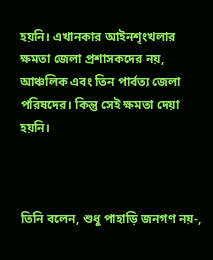হয়নি। এখানকার আইনশৃংখলার ক্ষমতা জেলা প্রশাসকদের নয়, আঞ্চলিক এবং তিন পার্বত্য জেলা পরিষদের। কিন্তু সেই ক্ষমতা দেয়া হয়নি।



তিনি বলেন, শুধু পাহাড়ি জনগণ নয়-,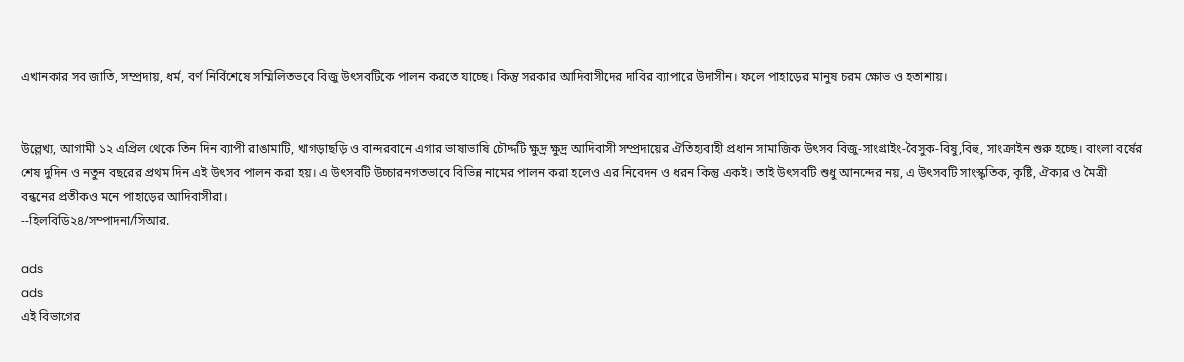এখানকার সব জাতি, সম্প্রদায়, ধর্ম, বর্ণ নির্বিশেষে সম্মিলিতভবে বিজু উৎসবটিকে পালন করতে যাচ্ছে। কিন্তু সরকার আদিবাসীদের দাবির ব্যাপারে উদাসীন। ফলে পাহাড়ের মানুষ চরম ক্ষোভ ও হতাশায়।


উল্লেখ্য, আগামী ১২ এপ্রিল থেকে তিন দিন ব্যাপী রাঙামাটি, খাগড়াছড়ি ও বান্দরবানে এগার ভাষাভাষি চৌদ্দটি ক্ষুদ্র ক্ষুদ্র আদিবাসী সম্প্রদায়ের ঐতিহ্যবাহী প্রধান সামাজিক উৎসব বিজু-সাংগ্রাইং-বৈসুক-বিষু,বিহু, সাংক্রাইন শুরু হচ্ছে। বাংলা বর্ষের শেষ দুদিন ও নতুন বছরের প্রথম দিন এই উৎসব পালন করা হয়। এ উৎসবটি উচ্চারনগতভাবে বিভিন্ন নামের পালন করা হলেও এর নিবেদন ও ধরন কিন্তু একই। তাই উৎসবটি শুধু আনন্দের নয়, এ উৎসবটি সাংস্কৃতিক, কৃষ্টি, ঐক্যর ও মৈত্রী বন্ধনের প্রতীকও মনে পাহাড়ের আদিবাসীরা।
--হিলবিডি২৪/সম্পাদনা/সিআর.

ads
ads
এই বিভাগের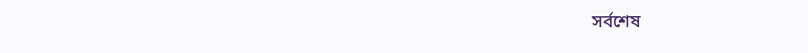সর্বশেষ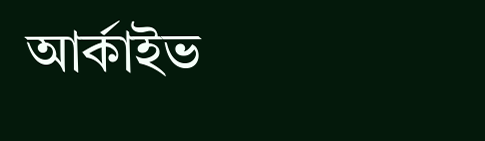আর্কাইভ